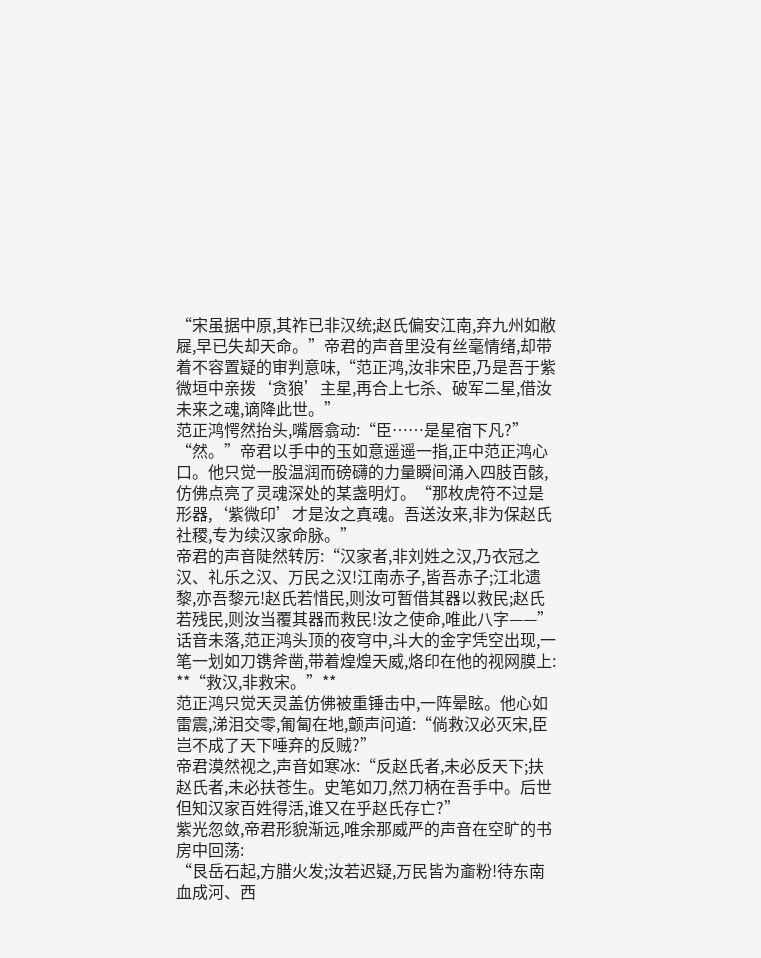“宋虽据中原,其祚已非汉统;赵氏偏安江南,弃九州如敝屣,早已失却天命。”帝君的声音里没有丝毫情绪,却带着不容置疑的审判意味,“范正鸿,汝非宋臣,乃是吾于紫微垣中亲拨‘贪狼’主星,再合上七杀、破军二星,借汝未来之魂,谪降此世。”
范正鸿愕然抬头,嘴唇翕动:“臣……是星宿下凡?”
“然。”帝君以手中的玉如意遥遥一指,正中范正鸿心口。他只觉一股温润而磅礴的力量瞬间涌入四肢百骸,仿佛点亮了灵魂深处的某盏明灯。“那枚虎符不过是形器,‘紫微印’才是汝之真魂。吾送汝来,非为保赵氏社稷,专为续汉家命脉。”
帝君的声音陡然转厉:“汉家者,非刘姓之汉,乃衣冠之汉、礼乐之汉、万民之汉!江南赤子,皆吾赤子;江北遗黎,亦吾黎元!赵氏若惜民,则汝可暂借其器以救民;赵氏若残民,则汝当覆其器而救民!汝之使命,唯此八字——”
话音未落,范正鸿头顶的夜穹中,斗大的金字凭空出现,一笔一划如刀镌斧凿,带着煌煌天威,烙印在他的视网膜上:
**“救汉,非救宋。”**
范正鸿只觉天灵盖仿佛被重锤击中,一阵晕眩。他心如雷震,涕泪交零,匍匐在地,颤声问道:“倘救汉必灭宋,臣岂不成了天下唾弃的反贼?”
帝君漠然视之,声音如寒冰:“反赵氏者,未必反天下;扶赵氏者,未必扶苍生。史笔如刀,然刀柄在吾手中。后世但知汉家百姓得活,谁又在乎赵氏存亡?”
紫光忽敛,帝君形貌渐远,唯余那威严的声音在空旷的书房中回荡:
“艮岳石起,方腊火发;汝若迟疑,万民皆为齑粉!待东南血成河、西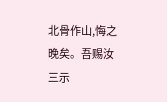北骨作山,悔之晚矣。吾赐汝三示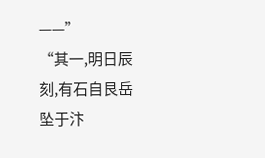——”
“其一,明日辰刻,有石自艮岳坠于汴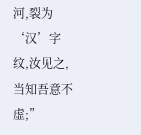河,裂为‘汉’字纹,汝见之,当知吾意不虚;”